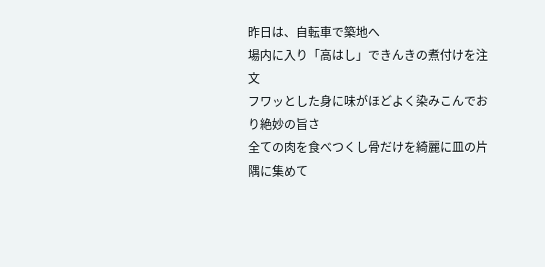昨日は、自転車で築地へ
場内に入り「高はし」できんきの煮付けを注文
フワッとした身に味がほどよく染みこんでおり絶妙の旨さ
全ての肉を食べつくし骨だけを綺麗に皿の片隅に集めて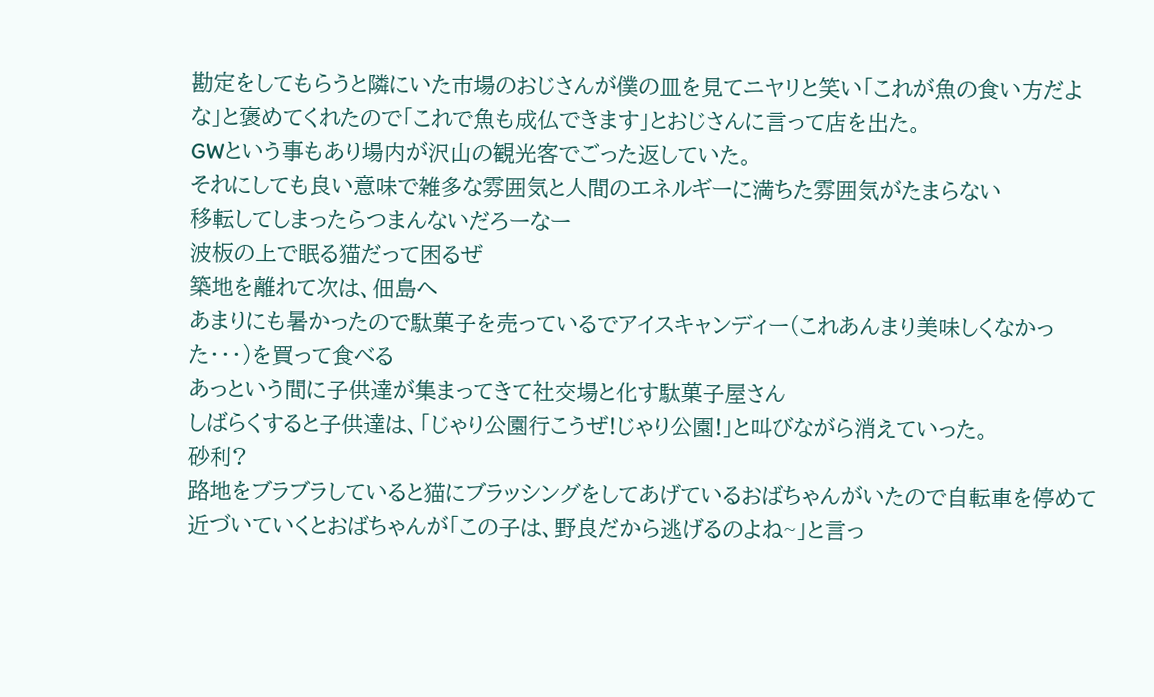勘定をしてもらうと隣にいた市場のおじさんが僕の皿を見てニヤリと笑い「これが魚の食い方だよな」と褒めてくれたので「これで魚も成仏できます」とおじさんに言って店を出た。
GWという事もあり場内が沢山の観光客でごった返していた。
それにしても良い意味で雑多な雰囲気と人間のエネルギーに満ちた雰囲気がたまらない
移転してしまったらつまんないだろーなー
波板の上で眠る猫だって困るぜ
築地を離れて次は、佃島へ
あまりにも暑かったので駄菓子を売っているでアイスキャンディー(これあんまり美味しくなかった・・・)を買って食べる
あっという間に子供達が集まってきて社交場と化す駄菓子屋さん
しばらくすると子供達は、「じゃり公園行こうぜ!じゃり公園!」と叫びながら消えていった。
砂利?
路地をブラブラしていると猫にブラッシングをしてあげているおばちゃんがいたので自転車を停めて近づいていくとおばちゃんが「この子は、野良だから逃げるのよね~」と言っ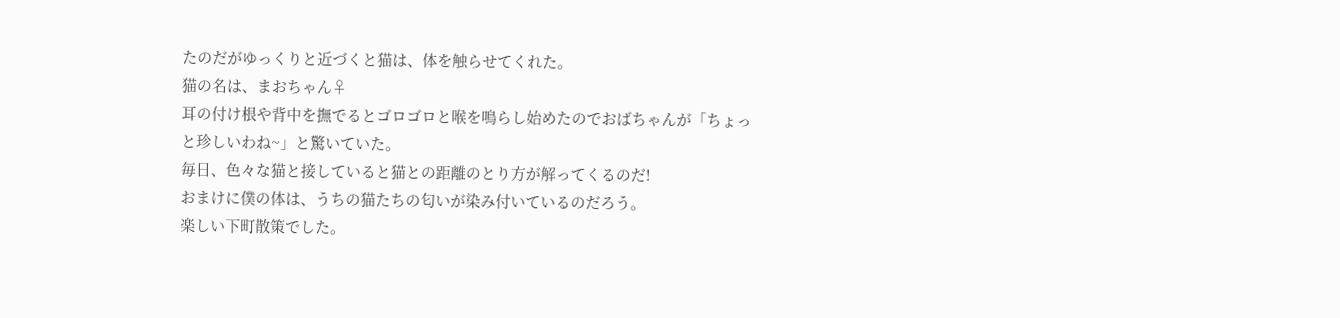たのだがゆっくりと近づくと猫は、体を触らせてくれた。
猫の名は、まおちゃん♀
耳の付け根や背中を撫でるとゴロゴロと喉を鳴らし始めたのでおばちゃんが「ちょっと珍しいわね~」と驚いていた。
毎日、色々な猫と接していると猫との距離のとり方が解ってくるのだ!
おまけに僕の体は、うちの猫たちの匂いが染み付いているのだろう。
楽しい下町散策でした。